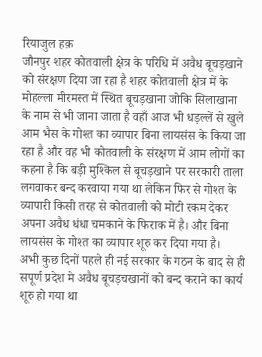रियाजुल हक़
जौनपुर शहर कोतवाली क्षेत्र के परिधि में अवैध बूचड़खाने को संरक्षण दिया जा रहा है शहर कोतवाली क्षेत्र में के मोहल्ला मीरमस्त में स्थित बूचड़खाना जोकि सिलाखाना के नाम से भी जाना जाता है वहाँ आज भी धड़ल्लें से खुले आम भैस के गोश्त का व्यापार बिना लायसंस के किया जा रहा है और वह भी कोतवाली के संरक्षण में आम लोगों का कहना है कि बड़ी मुश्किल से बूचड़खाने पर सरकारी ताला लगवाकर बन्द करवाया गया था लेकिन फिर से गोश्त के व्यापारी किसी तरह से कोतवाली को मोटी रकम देकर अपना अवैध धंधा चमकाने के फिराक में है। और बिना लायसंस के गोश्त का व्यापार शूरु कर दिया गया है।
अभी कुछ दिनों पहले ही नई सरकार के गठन के बाद से ही सपूर्ण प्रदेश मे अवैध बूचड़चखानों को बन्द कराने का कार्य शूरु हो गया था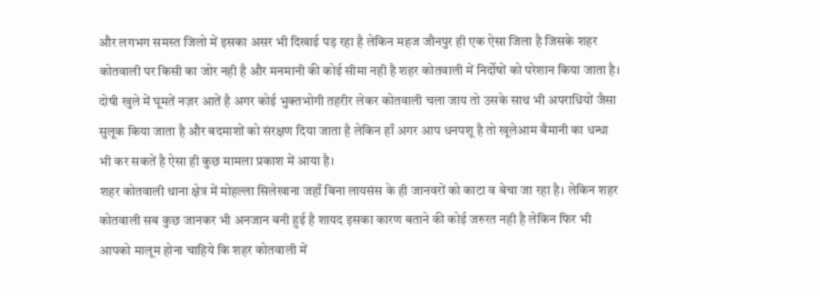और लगभग समस्त जिलो में इसका असर भी दिखाई पड़ रहा है लेकिन महज जौनपुर ही एक ऐसा जिला है जिसके शहर कोतवाली पर किसी का जोर नही है और मनमानी की कोई सीमा नही है शहर कोतवाली में निर्दोषों को परेशान किया जाता है।
दोषी खुले में घूमतें नज़र आतें है अगर कोई भुक्तभोगी तहरीर लेकर कोतवाली चला जाय तो उसके साथ भी अपराधियों जैसा सुलूक किया जाता है और बदमाशों को संरक्षण दिया जाता है लेकिन हाँ अगर आप धनपशू है तो खूलेआम बैमानी का धन्धा भी कर सकतें है ऐसा ही कुछ मामला प्रकाश में आया है।
शहर कोतवाली थाना क्षेत्र में मोहल्ला सिलेखाना जहाँ बिना लायसंस के ही जानवरों को काटा व बेचा जा रहा है। लेकिन शहर कोतवाली सब कुछ जानकर भी अनजान बनी हुई है शायद इसका कारण बताने की कोई जरुरत नही है लेकिन फिर भी आपको मालूम होना चाहिये कि शहर कोतवाली में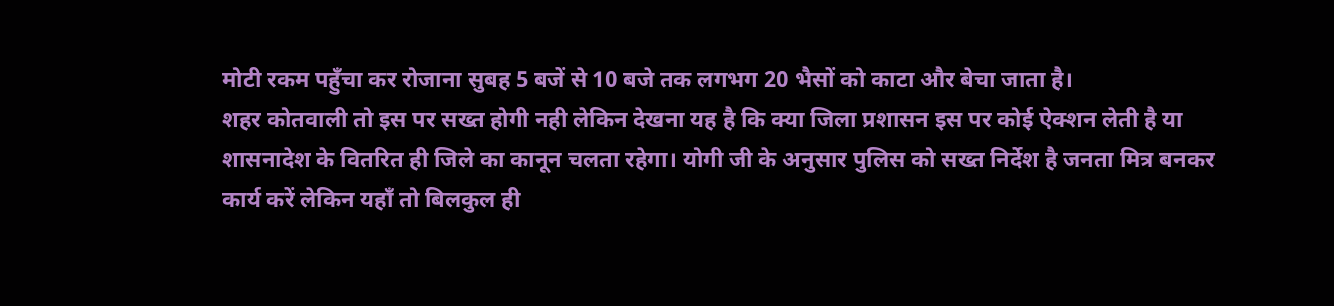मोटी रकम पहुँचा कर रोजाना सुबह 5 बजें से 10 बजे तक लगभग 20 भैसों को काटा और बेचा जाता है।
शहर कोतवाली तो इस पर सख्त होगी नही लेकिन देखना यह है कि क्या जिला प्रशासन इस पर कोई ऐक्शन लेती है या शासनादेश के वितरित ही जिले का कानून चलता रहेगा। योगी जी के अनुसार पुलिस को सख्त निर्देश है जनता मित्र बनकर कार्य करें लेकिन यहाँ तो बिलकुल ही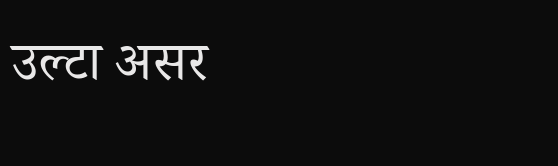उल्टा असर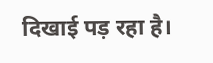दिखाई पड़ रहा है।